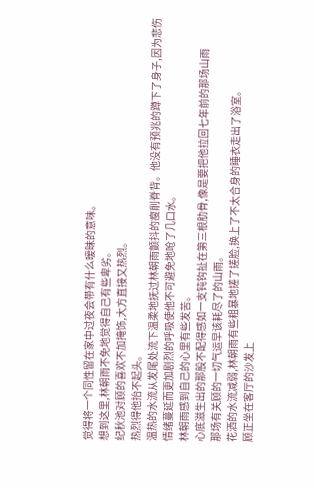觉得将一个同性留在家中过夜会带有什么暧昧的意味。
想到这里,林朝雨不免地觉得自己有些卑劣。
纪秋池对顾的喜欢不加掩饰,大方直接又热烈。
热烈得他抬不起头。
温热的水流从发尾处流下温柔地抚过林朝雨颤抖的瘦削脊背。他没有预兆的蹲下了身子,因为悲伤情绪蔓延而更加剧烈的呼吸使他不可避免地呛了几口水。
林朝雨感到自己的心里有些发苦。
心底滋生出的那股不配得感如一支钝钩扯在第三根肋骨,像是要把他拉回七年前的那场山雨
那场有关顾的一切气运早该耗尽了的山雨。
花洒的水流减弱,林朝雨有些粗暴地搓了搓脸,换上了不太合身的睡衣走出了浴室。
顾正坐在客厅的沙发上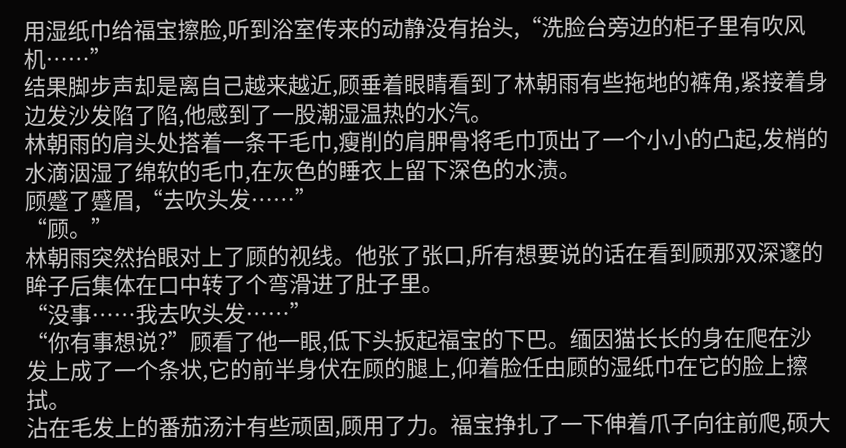用湿纸巾给福宝擦脸,听到浴室传来的动静没有抬头,“洗脸台旁边的柜子里有吹风机……”
结果脚步声却是离自己越来越近,顾垂着眼睛看到了林朝雨有些拖地的裤角,紧接着身边发沙发陷了陷,他感到了一股潮湿温热的水汽。
林朝雨的肩头处搭着一条干毛巾,瘦削的肩胛骨将毛巾顶出了一个小小的凸起,发梢的水滴洇湿了绵软的毛巾,在灰色的睡衣上留下深色的水渍。
顾蹙了蹙眉,“去吹头发……”
“顾。”
林朝雨突然抬眼对上了顾的视线。他张了张口,所有想要说的话在看到顾那双深邃的眸子后集体在口中转了个弯滑进了肚子里。
“没事……我去吹头发……”
“你有事想说?”顾看了他一眼,低下头扳起福宝的下巴。缅因猫长长的身在爬在沙发上成了一个条状,它的前半身伏在顾的腿上,仰着脸任由顾的湿纸巾在它的脸上擦拭。
沾在毛发上的番茄汤汁有些顽固,顾用了力。福宝挣扎了一下伸着爪子向往前爬,硕大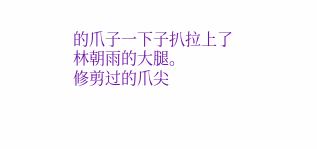的爪子一下子扒拉上了林朝雨的大腿。
修剪过的爪尖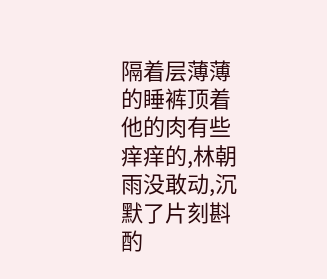隔着层薄薄的睡裤顶着他的肉有些痒痒的,林朝雨没敢动,沉默了片刻斟酌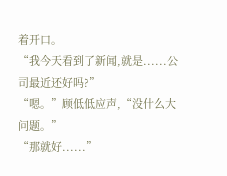着开口。
“我今天看到了新闻,就是......公司最近还好吗?”
“嗯。”顾低低应声,“没什么大问题。”
“那就好......”